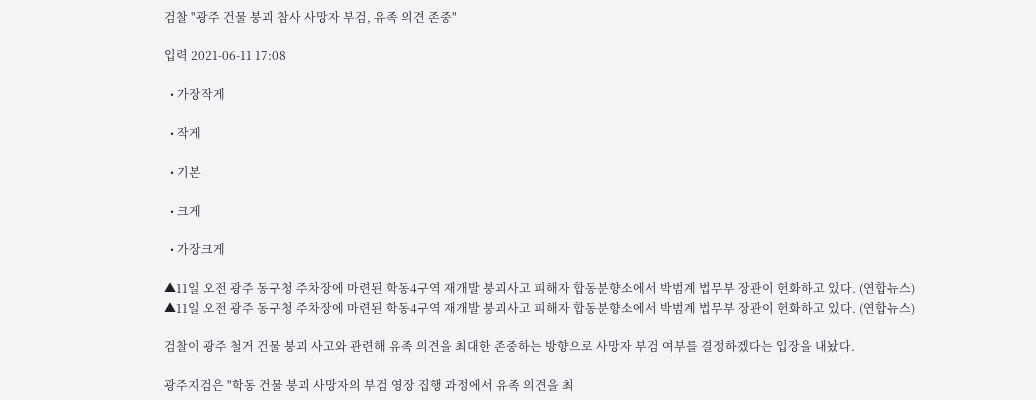검찰 "광주 건물 붕괴 참사 사망자 부검, 유족 의견 존중"

입력 2021-06-11 17:08

  • 가장작게

  • 작게

  • 기본

  • 크게

  • 가장크게

▲11일 오전 광주 동구청 주차장에 마련된 학동4구역 재개발 붕괴사고 피해자 합동분향소에서 박범계 법무부 장관이 헌화하고 있다. (연합뉴스)
▲11일 오전 광주 동구청 주차장에 마련된 학동4구역 재개발 붕괴사고 피해자 합동분향소에서 박범계 법무부 장관이 헌화하고 있다. (연합뉴스)

검찰이 광주 철거 건물 붕괴 사고와 관련해 유족 의견을 최대한 존중하는 방향으로 사망자 부검 여부를 결정하겠다는 입장을 내놨다.

광주지검은 "학동 건물 붕괴 사망자의 부검 영장 집행 과정에서 유족 의견을 최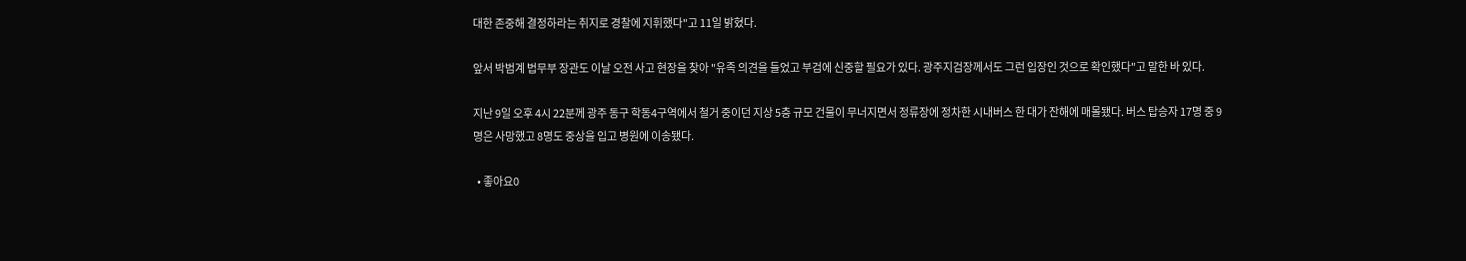대한 존중해 결정하라는 취지로 경찰에 지휘했다"고 11일 밝혔다.

앞서 박범계 법무부 장관도 이날 오전 사고 현장을 찾아 "유족 의견을 들었고 부검에 신중할 필요가 있다. 광주지검장께서도 그런 입장인 것으로 확인했다"고 말한 바 있다.

지난 9일 오후 4시 22분께 광주 동구 학동4구역에서 철거 중이던 지상 5층 규모 건물이 무너지면서 정류장에 정차한 시내버스 한 대가 잔해에 매몰됐다. 버스 탑승자 17명 중 9명은 사망했고 8명도 중상을 입고 병원에 이송됐다.

  • 좋아요0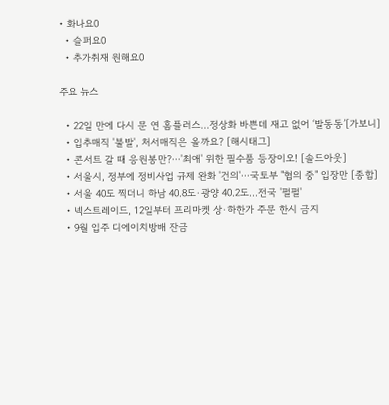• 화나요0
  • 슬퍼요0
  • 추가취재 원해요0

주요 뉴스

  • 22일 만에 다시 문 연 홈플러스…정상화 바쁜데 재고 없어 ‘발동동’[가보니]
  • 입추매직 '불발', 처서매직은 올까요? [해시태그]
  • 콘서트 갈 때 응원봉만?⋯'최애' 위한 필수품 등장이오! [솔드아웃]
  • 서울시, 정부에 정비사업 규제 완화 '건의'⋯국토부 "협의 중" 입장만 [종합]
  • 서울 40도 찍더니 하남 40.8도·광양 40.2도…전국 '펄펄'
  • 넥스트레이드, 12일부터 프리마켓 상·하한가 주문 한시 금지
  • 9월 입주 디에이치방배 잔금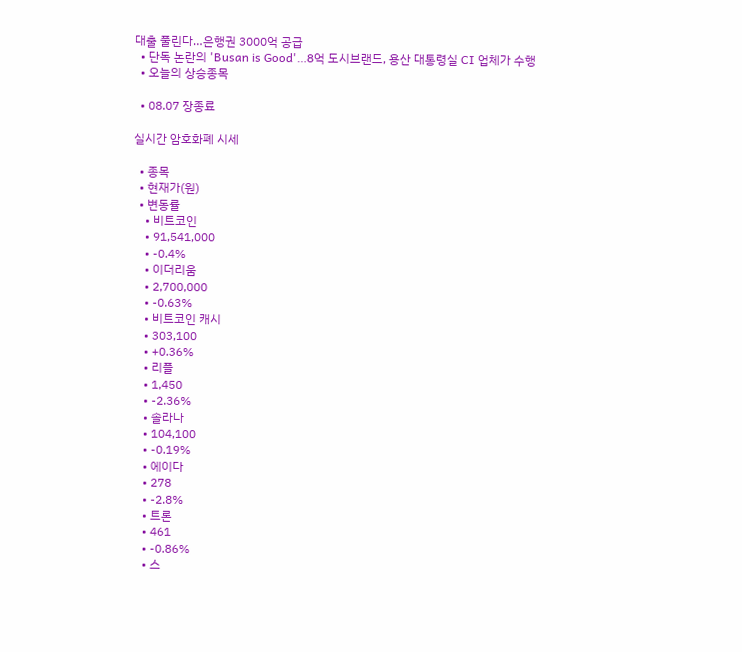대출 풀린다…은행권 3000억 공급
  • 단독 논란의 'Busan is Good'…8억 도시브랜드, 용산 대통령실 CI 업체가 수행
  • 오늘의 상승종목

  • 08.07 장종료

실시간 암호화폐 시세

  • 종목
  • 현재가(원)
  • 변동률
    • 비트코인
    • 91,541,000
    • -0.4%
    • 이더리움
    • 2,700,000
    • -0.63%
    • 비트코인 캐시
    • 303,100
    • +0.36%
    • 리플
    • 1,450
    • -2.36%
    • 솔라나
    • 104,100
    • -0.19%
    • 에이다
    • 278
    • -2.8%
    • 트론
    • 461
    • -0.86%
    • 스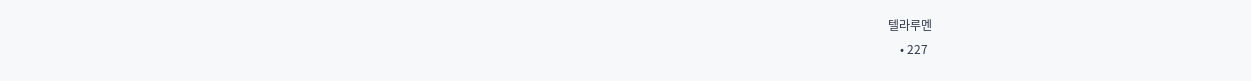텔라루멘
    • 227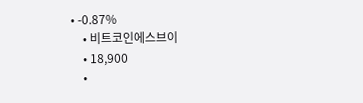• -0.87%
    • 비트코인에스브이
    • 18,900
    •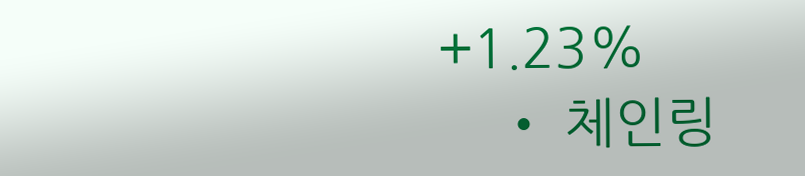+1.23%
    • 체인링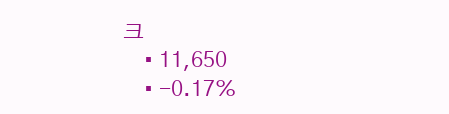크
    • 11,650
    • -0.17%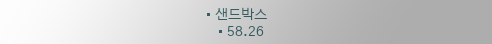• 샌드박스
    • 58.26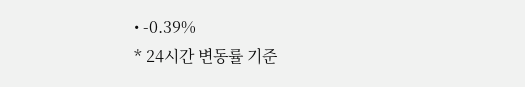• -0.39%
* 24시간 변동률 기준